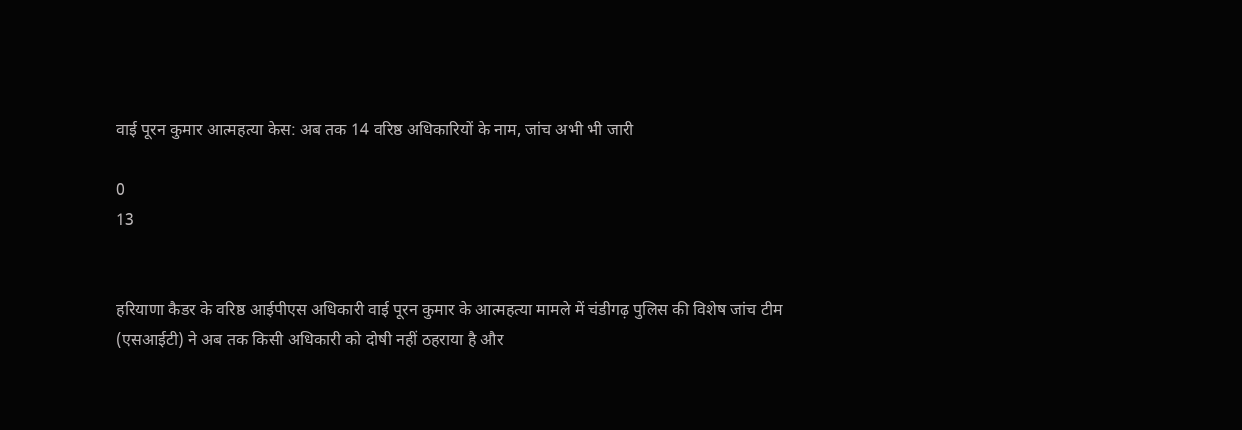वाई पूरन कुमार आत्महत्या केस: अब तक 14 वरिष्ठ अधिकारियों के नाम, जांच अभी भी जारी

0
13


हरियाणा कैडर के वरिष्ठ आईपीएस अधिकारी वाई पूरन कुमार के आत्महत्या मामले में चंडीगढ़ पुलिस की विशेष जांच टीम (एसआईटी) ने अब तक किसी अधिकारी को दोषी नहीं ठहराया है और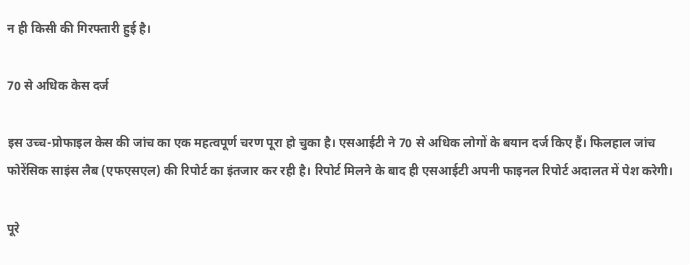न ही किसी की गिरफ्तारी हुई है।

70 से अधिक केस दर्ज

इस उच्च-प्रोफाइल केस की जांच का एक महत्वपूर्ण चरण पूरा हो चुका है। एसआईटी ने 70 से अधिक लोगों के बयान दर्ज किए हैं। फिलहाल जांच फोरेंसिक साइंस लैब (एफएसएल) की रिपोर्ट का इंतजार कर रही है। रिपोर्ट मिलने के बाद ही एसआईटी अपनी फाइनल रिपोर्ट अदालत में पेश करेगी।

पूरे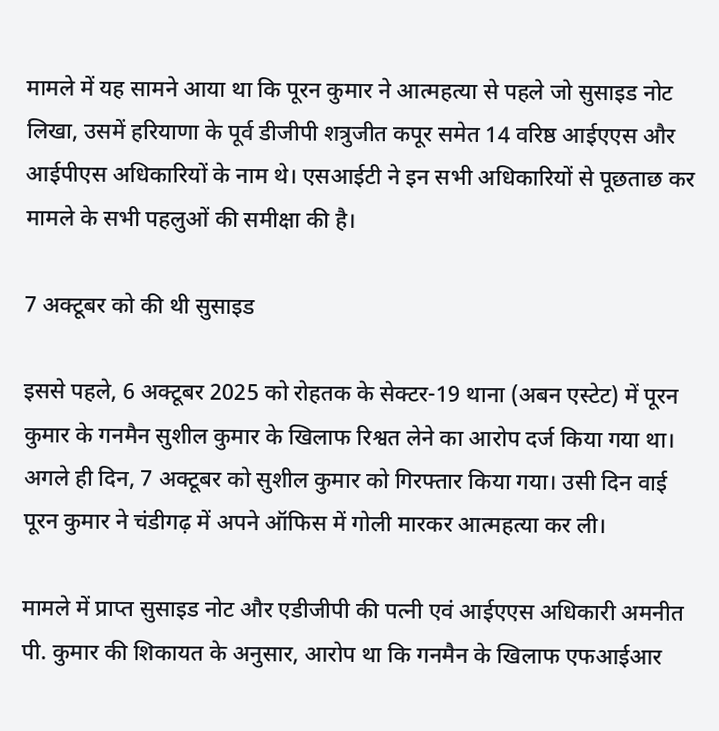मामले में यह सामने आया था कि पूरन कुमार ने आत्महत्या से पहले जो सुसाइड नोट लिखा, उसमें हरियाणा के पूर्व डीजीपी शत्रुजीत कपूर समेत 14 वरिष्ठ आईएएस और आईपीएस अधिकारियों के नाम थे। एसआईटी ने इन सभी अधिकारियों से पूछताछ कर मामले के सभी पहलुओं की समीक्षा की है।

7 अक्टूबर को की थी सुसाइड

इससे पहले, 6 अक्टूबर 2025 को रोहतक के सेक्टर-19 थाना (अबन एस्टेट) में पूरन कुमार के गनमैन सुशील कुमार के खिलाफ रिश्वत लेने का आरोप दर्ज किया गया था। अगले ही दिन, 7 अक्टूबर को सुशील कुमार को गिरफ्तार किया गया। उसी दिन वाई पूरन कुमार ने चंडीगढ़ में अपने ऑफिस में गोली मारकर आत्महत्या कर ली।

मामले में प्राप्त सुसाइड नोट और एडीजीपी की पत्नी एवं आईएएस अधिकारी अमनीत पी. कुमार की शिकायत के अनुसार, आरोप था कि गनमैन के खिलाफ एफआईआर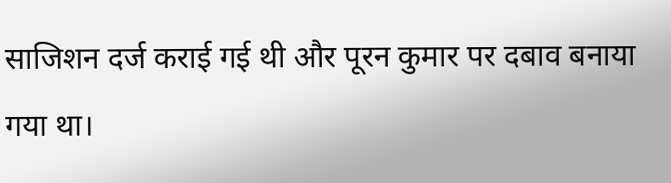साजिशन दर्ज कराई गई थी और पूरन कुमार पर दबाव बनाया गया था।